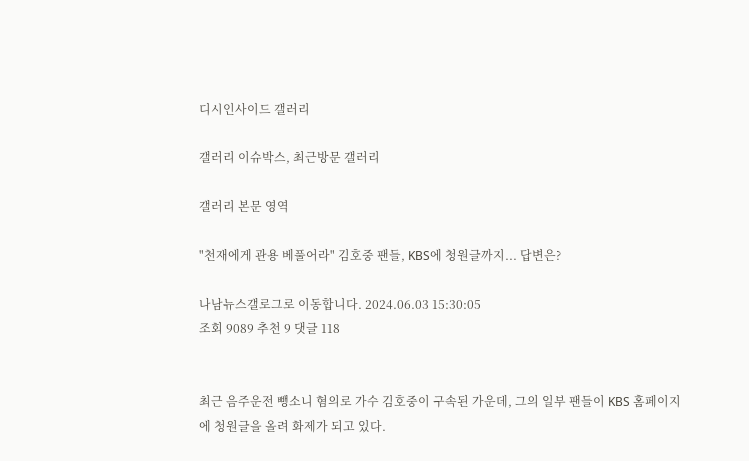디시인사이드 갤러리

갤러리 이슈박스, 최근방문 갤러리

갤러리 본문 영역

"천재에게 관용 베풀어라" 김호중 팬들, KBS에 청원글까지... 답변은?

나남뉴스갤로그로 이동합니다. 2024.06.03 15:30:05
조회 9089 추천 9 댓글 118


최근 음주운전 뺑소니 혐의로 가수 김호중이 구속된 가운데, 그의 일부 팬들이 KBS 홈페이지에 청원글을 올려 화제가 되고 있다.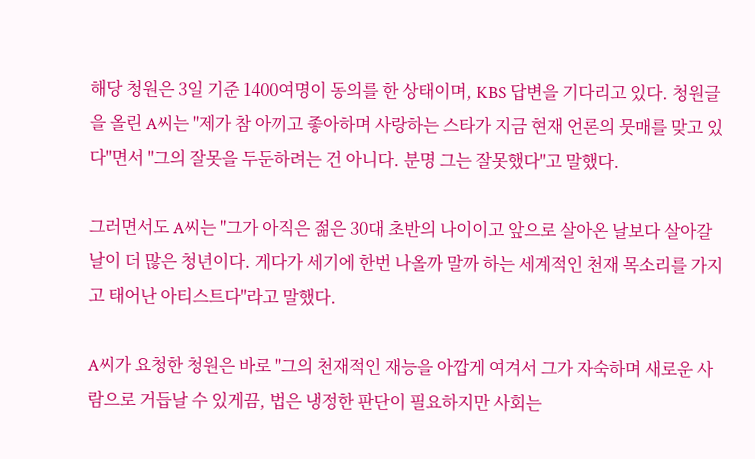해당 청원은 3일 기준 1400여명이 동의를 한 상태이며, KBS 답변을 기다리고 있다. 청원글을 올린 A씨는 "제가 참 아끼고 좋아하며 사랑하는 스타가 지금 현재 언론의 뭇매를 맞고 있다"면서 "그의 잘못을 두둔하려는 건 아니다. 분명 그는 잘못했다"고 말했다.

그러면서도 A씨는 "그가 아직은 젊은 30대 초반의 나이이고 앞으로 살아온 날보다 살아갈 날이 더 많은 청년이다. 게다가 세기에 한번 나올까 말까 하는 세계적인 천재 목소리를 가지고 태어난 아티스트다"라고 말했다.

A씨가 요청한 청원은 바로 "그의 천재적인 재능을 아깝게 여겨서 그가 자숙하며 새로운 사람으로 거듭날 수 있게끔, 법은 냉정한 판단이 필요하지만 사회는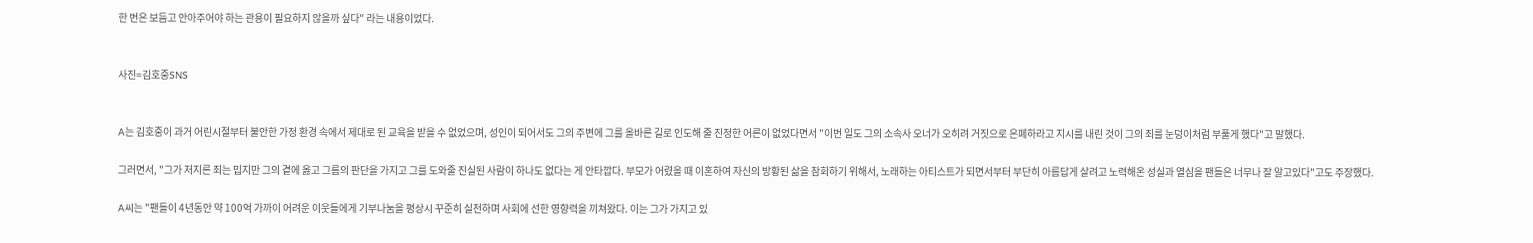한 번은 보듬고 안아주어야 하는 관용이 필요하지 않을까 싶다" 라는 내용이었다.


사진=김호중SNS


A는 김호중이 과거 어린시절부터 불안한 가정 환경 속에서 제대로 된 교육을 받을 수 없었으며, 성인이 되어서도 그의 주변에 그를 올바른 길로 인도해 줄 진정한 어른이 없었다면서 "이번 일도 그의 소속사 오너가 오히려 거짓으로 은폐하라고 지시를 내린 것이 그의 죄를 눈덩이처럼 부풀게 했다"고 말했다.

그러면서, "그가 저지른 죄는 밉지만 그의 곁에 옳고 그름의 판단을 가지고 그를 도와줄 진실된 사람이 하나도 없다는 게 안타깝다. 부모가 어렸을 때 이혼하여 자신의 방황된 삶을 참회하기 위해서, 노래하는 아티스트가 되면서부터 부단히 아름답게 살려고 노력해온 성실과 열심을 팬들은 너무나 잘 알고있다"고도 주장했다.

A씨는 "팬들이 4년동안 약 100억 가까이 어려운 이웃들에게 기부나눔을 평상시 꾸준히 실천하며 사회에 선한 영향력을 끼쳐왔다. 이는 그가 가지고 있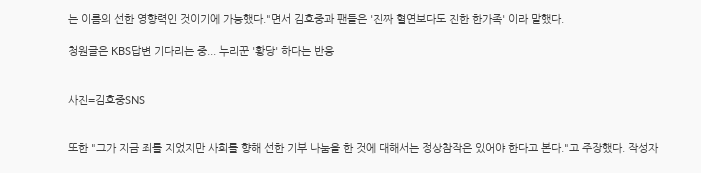는 이름의 선한 영향력인 것이기에 가능했다."면서 김호중과 팬들은 '진짜 혈연보다도 진한 한가족' 이라 말했다.

청원글은 KBS답변 기다리는 중... 누리꾼 '황당' 하다는 반응


사진=김호중SNS


또한 "그가 지금 죄를 지었지만 사회를 향해 선한 기부 나눔을 한 것에 대해서는 정상참작은 있어야 한다고 본다."고 주장했다. 작성자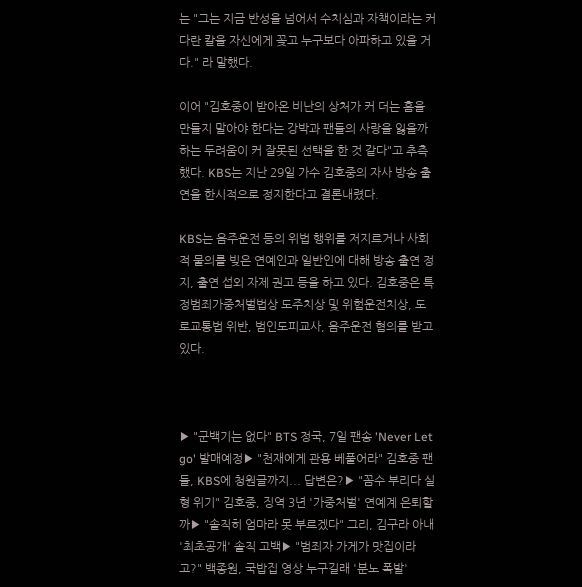는 "그는 지금 반성을 넘어서 수치심과 자책이라는 커다란 칼을 자신에게 꽂고 누구보다 아파하고 있을 거다." 라 말했다.

이어 "김호중이 받아온 비난의 상처가 커 더는 흠을 만들지 말아야 한다는 강박과 팬들의 사랑을 잃을까 하는 두려움이 커 잘못된 선택을 한 것 같다"고 추측했다. KBS는 지난 29일 가수 김호중의 자사 방송 출연을 한시적으로 정지한다고 결론내렸다.

KBS는 음주운전 등의 위법 행위를 저지르거나 사회적 물의를 빚은 연예인과 일반인에 대해 방송 출연 정지, 출연 섭외 자제 권고 등을 하고 있다. 김호중은 특정범죄가중처벌법상 도주치상 및 위험운전치상, 도로교통법 위반, 범인도피교사, 음주운전 혐의를 받고 있다.



▶ "군백기는 없다" BTS 정국, 7일 팬송 'Never Let go' 발매예정▶ "천재에게 관용 베풀어라" 김호중 팬들, KBS에 청원글까지... 답변은?▶ "꼼수 부리다 실형 위기" 김호중, 징역 3년 '가중처벌' 연예계 은퇴할까▶ "솔직히 엄마라 못 부르겠다" 그리, 김구라 아내 '최초공개' 솔직 고백▶ "범죄자 가게가 맛집이라고?" 백종원, 국밥집 영상 누구길래 '분노 폭발'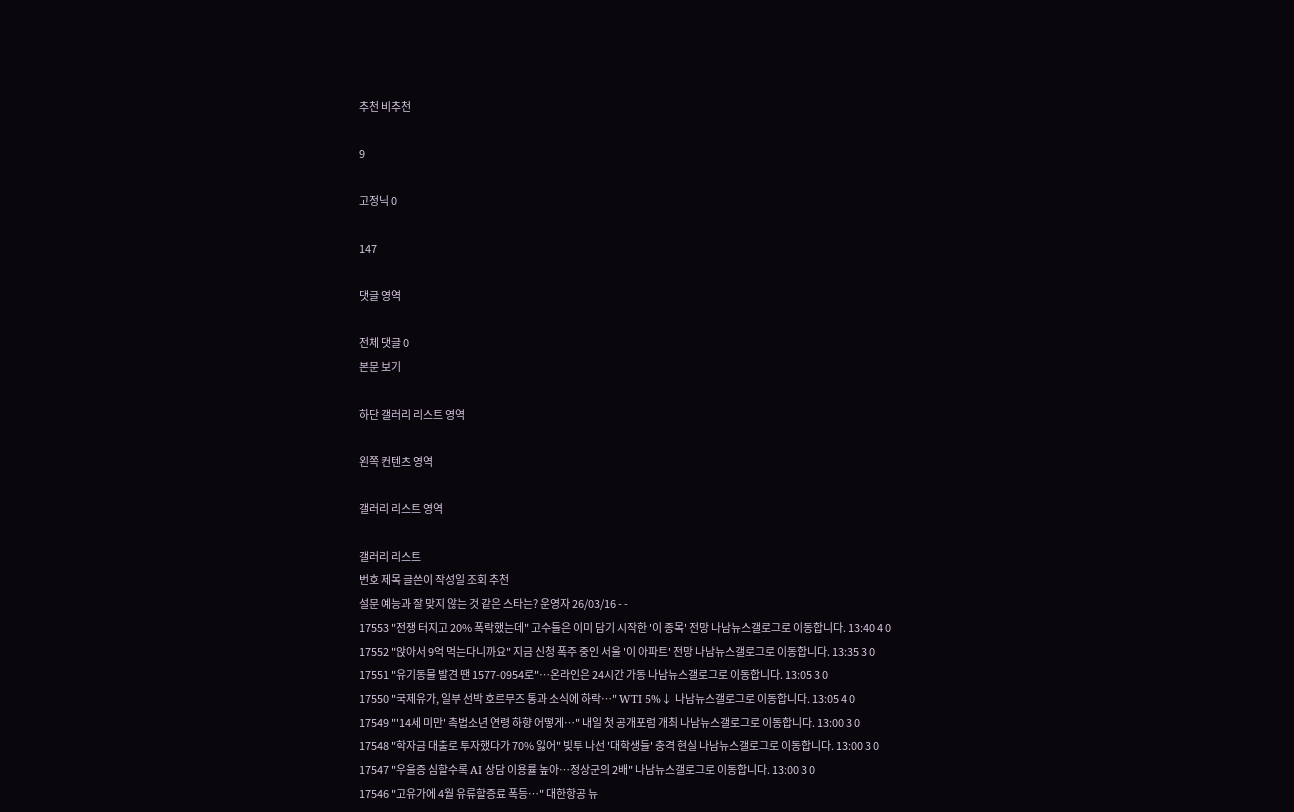추천 비추천

9

고정닉 0

147

댓글 영역

전체 댓글 0
본문 보기

하단 갤러리 리스트 영역

왼쪽 컨텐츠 영역

갤러리 리스트 영역

갤러리 리스트
번호 제목 글쓴이 작성일 조회 추천
설문 예능과 잘 맞지 않는 것 같은 스타는? 운영자 26/03/16 - -
17553 "전쟁 터지고 20% 폭락했는데" 고수들은 이미 담기 시작한 '이 종목' 전망 나남뉴스갤로그로 이동합니다. 13:40 4 0
17552 "앉아서 9억 먹는다니까요" 지금 신청 폭주 중인 서울 '이 아파트' 전망 나남뉴스갤로그로 이동합니다. 13:35 3 0
17551 "유기동물 발견 땐 1577-0954로"…온라인은 24시간 가동 나남뉴스갤로그로 이동합니다. 13:05 3 0
17550 "국제유가, 일부 선박 호르무즈 통과 소식에 하락…" WTI 5%↓ 나남뉴스갤로그로 이동합니다. 13:05 4 0
17549 "'14세 미만' 촉법소년 연령 하향 어떻게…" 내일 첫 공개포럼 개최 나남뉴스갤로그로 이동합니다. 13:00 3 0
17548 "학자금 대출로 투자했다가 70% 잃어" 빚투 나선 '대학생들' 충격 현실 나남뉴스갤로그로 이동합니다. 13:00 3 0
17547 "우울증 심할수록 AI 상담 이용률 높아…정상군의 2배" 나남뉴스갤로그로 이동합니다. 13:00 3 0
17546 "고유가에 4월 유류할증료 폭등…" 대한항공 뉴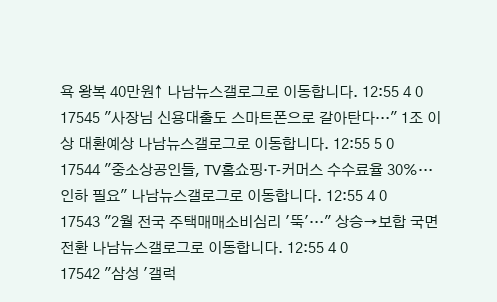욕 왕복 40만원↑ 나남뉴스갤로그로 이동합니다. 12:55 4 0
17545 "사장님 신용대출도 스마트폰으로 갈아탄다…" 1조 이상 대환예상 나남뉴스갤로그로 이동합니다. 12:55 5 0
17544 "중소상공인들, TV홈쇼핑·T-커머스 수수료율 30%…인하 필요" 나남뉴스갤로그로 이동합니다. 12:55 4 0
17543 "2월 전국 주택매매소비심리 '뚝'…" 상승→보합 국면 전환 나남뉴스갤로그로 이동합니다. 12:55 4 0
17542 "삼성 '갤럭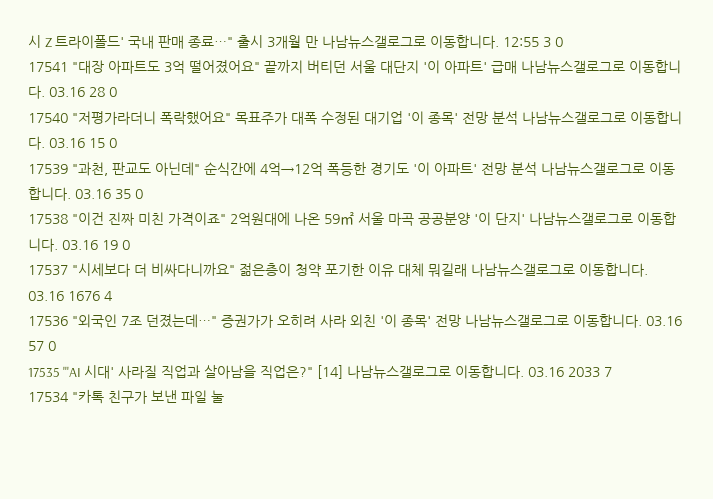시 Z 트라이폴드' 국내 판매 종료…" 출시 3개월 만 나남뉴스갤로그로 이동합니다. 12:55 3 0
17541 "대장 아파트도 3억 떨어졌어요" 끝까지 버티던 서울 대단지 '이 아파트' 급매 나남뉴스갤로그로 이동합니다. 03.16 28 0
17540 "저평가라더니 폭락했어요" 목표주가 대폭 수정된 대기업 '이 종목' 전망 분석 나남뉴스갤로그로 이동합니다. 03.16 15 0
17539 "과천, 판교도 아닌데" 순식간에 4억→12억 폭등한 경기도 '이 아파트' 전망 분석 나남뉴스갤로그로 이동합니다. 03.16 35 0
17538 "이건 진짜 미친 가격이죠" 2억원대에 나온 59㎡ 서울 마곡 공공분양 '이 단지' 나남뉴스갤로그로 이동합니다. 03.16 19 0
17537 "시세보다 더 비싸다니까요" 젊은층이 청약 포기한 이유 대체 뭐길래 나남뉴스갤로그로 이동합니다. 03.16 1676 4
17536 "외국인 7조 던졌는데…" 증권가가 오히려 사라 외친 '이 종목' 전망 나남뉴스갤로그로 이동합니다. 03.16 57 0
17535 "'AI 시대' 사라질 직업과 살아남을 직업은?" [14] 나남뉴스갤로그로 이동합니다. 03.16 2033 7
17534 "카톡 친구가 보낸 파일 눌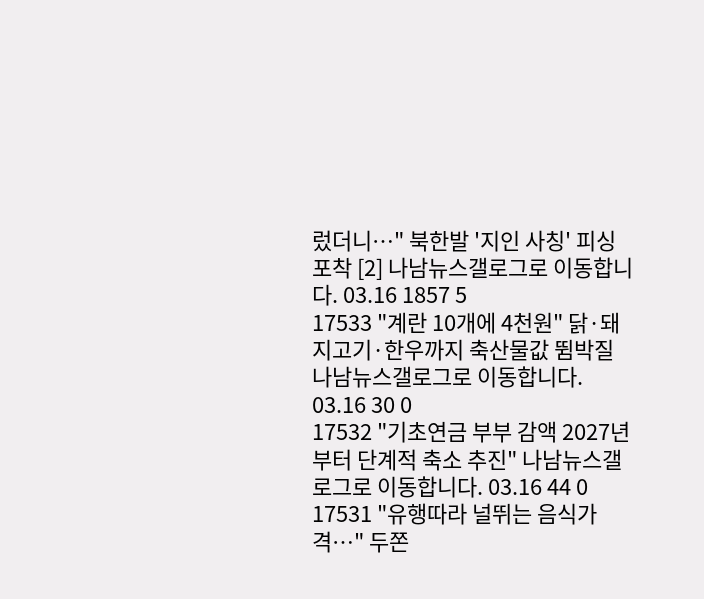렀더니…" 북한발 '지인 사칭' 피싱 포착 [2] 나남뉴스갤로그로 이동합니다. 03.16 1857 5
17533 "계란 10개에 4천원" 닭·돼지고기·한우까지 축산물값 뜀박질 나남뉴스갤로그로 이동합니다. 03.16 30 0
17532 "기초연금 부부 감액 2027년부터 단계적 축소 추진" 나남뉴스갤로그로 이동합니다. 03.16 44 0
17531 "유행따라 널뛰는 음식가격…" 두쫀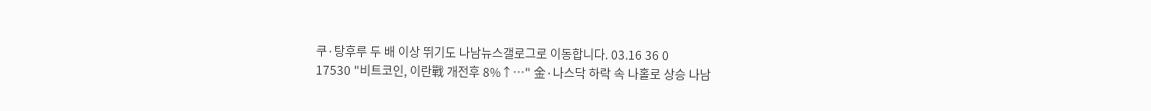쿠·탕후루 두 배 이상 뛰기도 나남뉴스갤로그로 이동합니다. 03.16 36 0
17530 "비트코인, 이란戰 개전후 8%↑…" 金·나스닥 하락 속 나홀로 상승 나남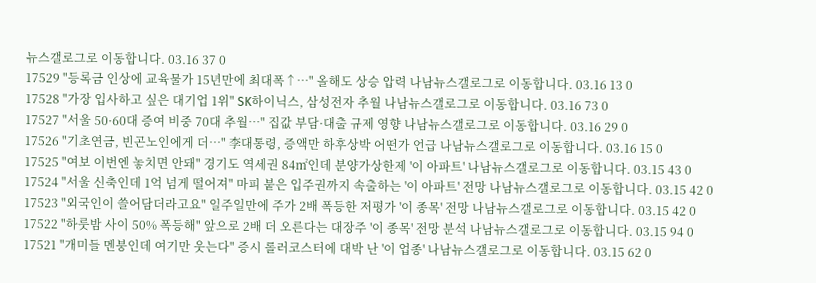뉴스갤로그로 이동합니다. 03.16 37 0
17529 "등록금 인상에 교육물가 15년만에 최대폭↑…" 올해도 상승 압력 나남뉴스갤로그로 이동합니다. 03.16 13 0
17528 "가장 입사하고 싶은 대기업 1위" SK하이닉스, 삼성전자 추월 나남뉴스갤로그로 이동합니다. 03.16 73 0
17527 "서울 50·60대 증여 비중 70대 추월…" 집값 부담·대출 규제 영향 나남뉴스갤로그로 이동합니다. 03.16 29 0
17526 "기초연금, 빈곤노인에게 더…" 李대통령, 증액만 하후상박 어떤가 언급 나남뉴스갤로그로 이동합니다. 03.16 15 0
17525 "여보 이번엔 놓치면 안돼" 경기도 역세권 84㎡인데 분양가상한제 '이 아파트' 나남뉴스갤로그로 이동합니다. 03.15 43 0
17524 "서울 신축인데 1억 넘게 떨어져" 마피 붙은 입주권까지 속출하는 '이 아파트' 전망 나남뉴스갤로그로 이동합니다. 03.15 42 0
17523 "외국인이 쓸어담더라고요" 일주일만에 주가 2배 폭등한 저평가 '이 종목' 전망 나남뉴스갤로그로 이동합니다. 03.15 42 0
17522 "하룻밤 사이 50% 폭등해" 앞으로 2배 더 오른다는 대장주 '이 종목' 전망 분석 나남뉴스갤로그로 이동합니다. 03.15 94 0
17521 "개미들 멘붕인데 여기만 웃는다" 증시 롤러코스터에 대박 난 '이 업종' 나남뉴스갤로그로 이동합니다. 03.15 62 0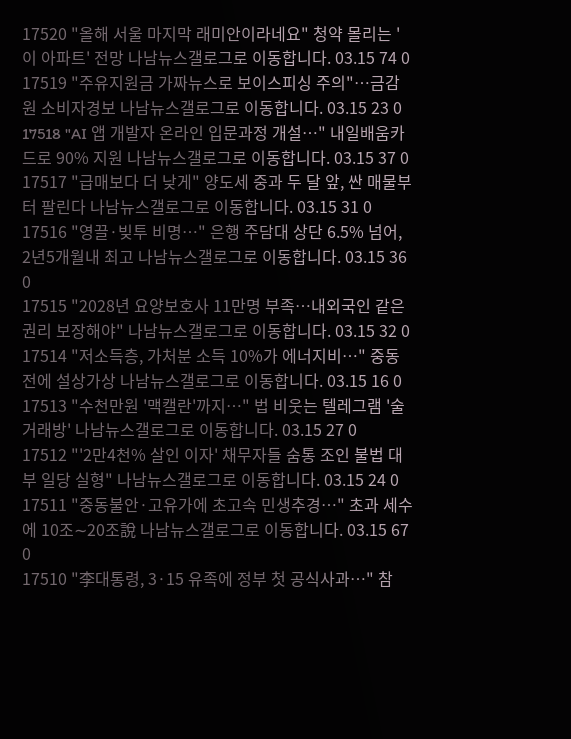17520 "올해 서울 마지막 래미안이라네요" 청약 몰리는 '이 아파트' 전망 나남뉴스갤로그로 이동합니다. 03.15 74 0
17519 "주유지원금 가짜뉴스로 보이스피싱 주의"…금감원 소비자경보 나남뉴스갤로그로 이동합니다. 03.15 23 0
17518 "AI 앱 개발자 온라인 입문과정 개설…" 내일배움카드로 90% 지원 나남뉴스갤로그로 이동합니다. 03.15 37 0
17517 "급매보다 더 낮게" 양도세 중과 두 달 앞, 싼 매물부터 팔린다 나남뉴스갤로그로 이동합니다. 03.15 31 0
17516 "영끌·빚투 비명…" 은행 주담대 상단 6.5% 넘어, 2년5개월내 최고 나남뉴스갤로그로 이동합니다. 03.15 36 0
17515 "2028년 요양보호사 11만명 부족…내외국인 같은 권리 보장해야" 나남뉴스갤로그로 이동합니다. 03.15 32 0
17514 "저소득층, 가처분 소득 10%가 에너지비…" 중동전에 설상가상 나남뉴스갤로그로 이동합니다. 03.15 16 0
17513 "수천만원 '맥캘란'까지…" 법 비웃는 텔레그램 '술 거래방' 나남뉴스갤로그로 이동합니다. 03.15 27 0
17512 "'2만4천% 살인 이자' 채무자들 숨통 조인 불법 대부 일당 실형" 나남뉴스갤로그로 이동합니다. 03.15 24 0
17511 "중동불안·고유가에 초고속 민생추경…" 초과 세수에 10조∼20조說 나남뉴스갤로그로 이동합니다. 03.15 67 0
17510 "李대통령, 3·15 유족에 정부 첫 공식사과…" 참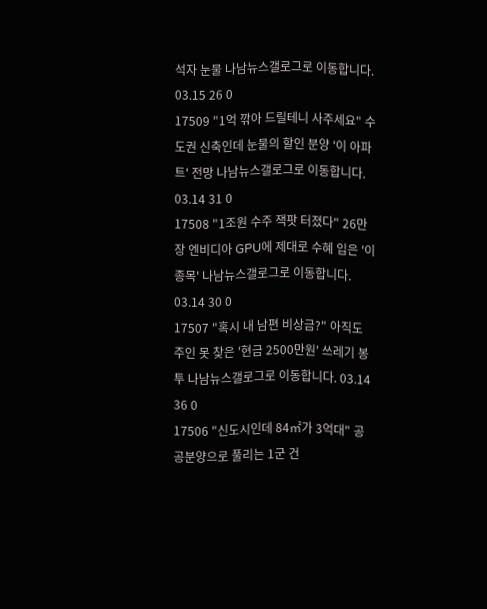석자 눈물 나남뉴스갤로그로 이동합니다. 03.15 26 0
17509 "1억 깎아 드릴테니 사주세요" 수도권 신축인데 눈물의 할인 분양 '이 아파트' 전망 나남뉴스갤로그로 이동합니다. 03.14 31 0
17508 "1조원 수주 잭팟 터졌다" 26만장 엔비디아 GPU에 제대로 수혜 입은 '이 종목' 나남뉴스갤로그로 이동합니다. 03.14 30 0
17507 "혹시 내 남편 비상금?" 아직도 주인 못 찾은 '현금 2500만원' 쓰레기 봉투 나남뉴스갤로그로 이동합니다. 03.14 36 0
17506 "신도시인데 84㎡가 3억대" 공공분양으로 풀리는 1군 건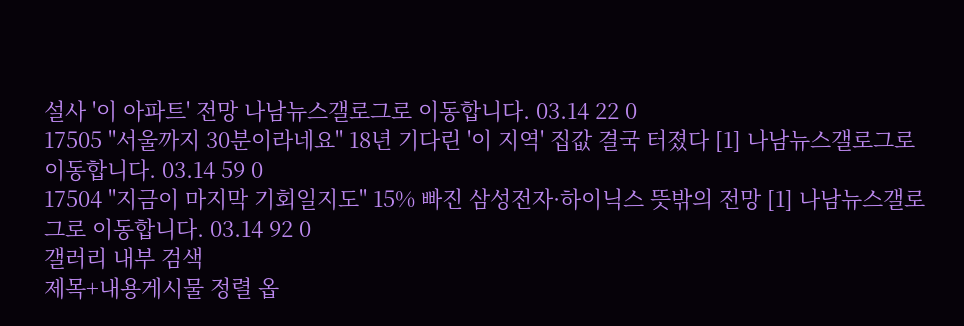설사 '이 아파트' 전망 나남뉴스갤로그로 이동합니다. 03.14 22 0
17505 "서울까지 30분이라네요" 18년 기다린 '이 지역' 집값 결국 터졌다 [1] 나남뉴스갤로그로 이동합니다. 03.14 59 0
17504 "지금이 마지막 기회일지도" 15% 빠진 삼성전자·하이닉스 뜻밖의 전망 [1] 나남뉴스갤로그로 이동합니다. 03.14 92 0
갤러리 내부 검색
제목+내용게시물 정렬 옵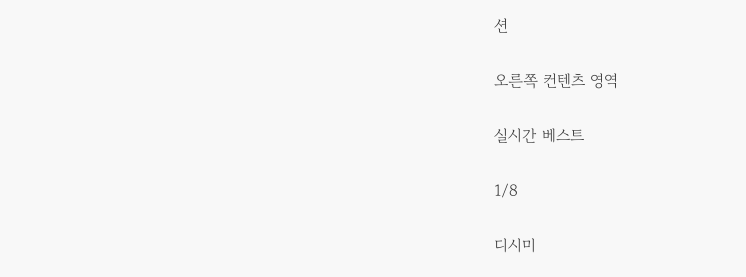션

오른쪽 컨텐츠 영역

실시간 베스트

1/8

디시미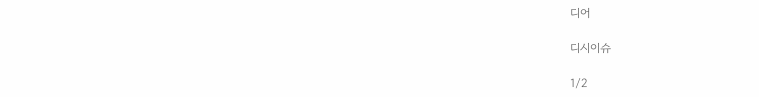디어

디시이슈

1/2